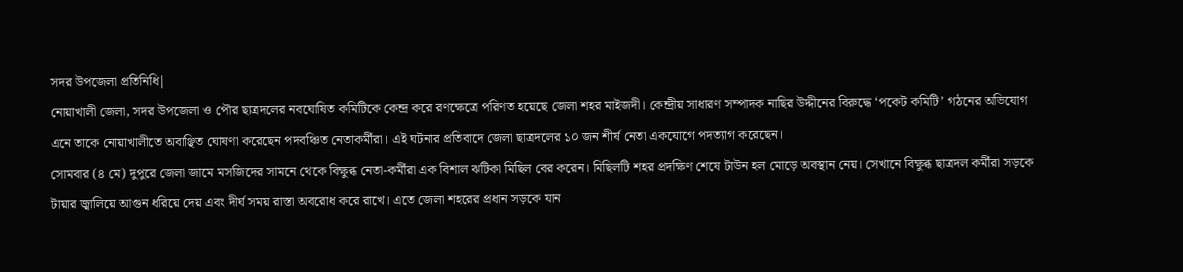সদর উপজেলা প্রতিনিধি|
নোয়াখালী জেলা, সদর উপজেলা ও পৌর ছাত্রদলের নবঘোষিত কমিটিকে কেন্দ্র করে রণক্ষেত্রে পরিণত হয়েছে জেলা শহর মাইজদী। কেন্দ্রীয় সাধারণ সম্পাদক নাছির উদ্দীনের বিরুদ্ধে ‘পকেট কমিটি’ গঠনের অভিযোগ এনে তাকে নোয়াখালীতে অবাঞ্ছিত ঘোষণা করেছেন পদবঞ্চিত নেতাকর্মীরা। এই ঘটনার প্রতিবাদে জেলা ছাত্রদলের ১০ জন শীর্ষ নেতা একযোগে পদত্যাগ করেছেন।
সোমবার (৪ মে) দুপুরে জেলা জামে মসজিদের সামনে থেকে বিক্ষুব্ধ নেতা-কর্মীরা এক বিশাল ঝটিকা মিছিল বের করেন। মিছিলটি শহর প্রদক্ষিণ শেষে টাউন হল মোড়ে অবস্থান নেয়। সেখানে বিক্ষুব্ধ ছাত্রদল কর্মীরা সড়কে টায়ার জ্বালিয়ে আগুন ধরিয়ে দেয় এবং দীর্ঘ সময় রাস্তা অবরোধ করে রাখে। এতে জেলা শহরের প্রধান সড়কে যান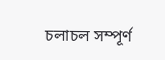চলাচল সম্পূর্ণ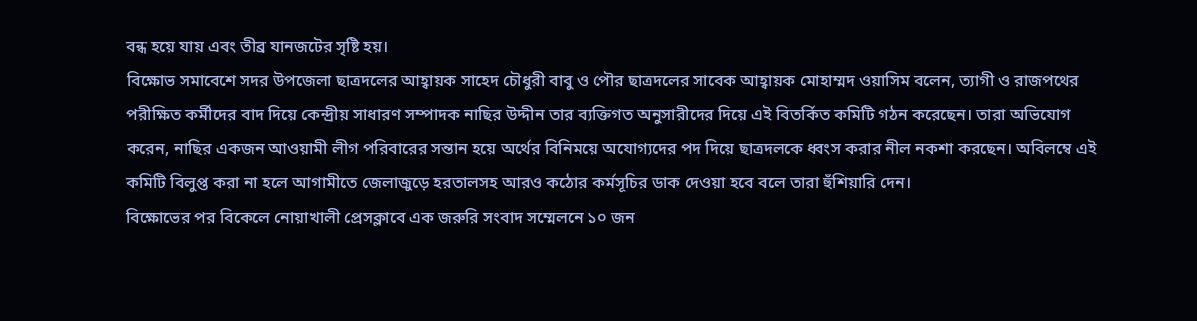বন্ধ হয়ে যায় এবং তীব্র যানজটের সৃষ্টি হয়।
বিক্ষোভ সমাবেশে সদর উপজেলা ছাত্রদলের আহ্বায়ক সাহেদ চৌধুরী বাবু ও পৌর ছাত্রদলের সাবেক আহ্বায়ক মোহাম্মদ ওয়াসিম বলেন, ত্যাগী ও রাজপথের পরীক্ষিত কর্মীদের বাদ দিয়ে কেন্দ্রীয় সাধারণ সম্পাদক নাছির উদ্দীন তার ব্যক্তিগত অনুসারীদের দিয়ে এই বিতর্কিত কমিটি গঠন করেছেন। তারা অভিযোগ করেন, নাছির একজন আওয়ামী লীগ পরিবারের সন্তান হয়ে অর্থের বিনিময়ে অযোগ্যদের পদ দিয়ে ছাত্রদলকে ধ্বংস করার নীল নকশা করছেন। অবিলম্বে এই কমিটি বিলুপ্ত করা না হলে আগামীতে জেলাজুড়ে হরতালসহ আরও কঠোর কর্মসূচির ডাক দেওয়া হবে বলে তারা হুঁশিয়ারি দেন।
বিক্ষোভের পর বিকেলে নোয়াখালী প্রেসক্লাবে এক জরুরি সংবাদ সম্মেলনে ১০ জন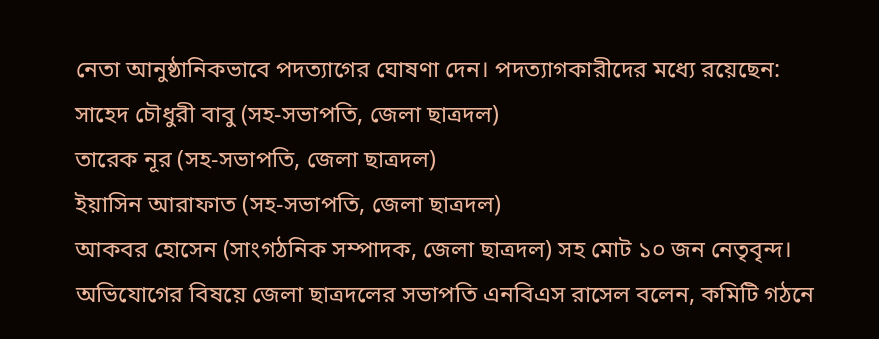নেতা আনুষ্ঠানিকভাবে পদত্যাগের ঘোষণা দেন। পদত্যাগকারীদের মধ্যে রয়েছেন:
সাহেদ চৌধুরী বাবু (সহ-সভাপতি, জেলা ছাত্রদল)
তারেক নূর (সহ-সভাপতি, জেলা ছাত্রদল)
ইয়াসিন আরাফাত (সহ-সভাপতি, জেলা ছাত্রদল)
আকবর হোসেন (সাংগঠনিক সম্পাদক, জেলা ছাত্রদল) সহ মোট ১০ জন নেতৃবৃন্দ।
অভিযোগের বিষয়ে জেলা ছাত্রদলের সভাপতি এনবিএস রাসেল বলেন, কমিটি গঠনে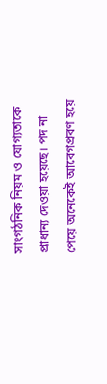সাংগঠনিক নিয়ম ও যোগ্যতাকে প্রাধান্য দেওয়া হয়েছে। পদ না পেয়ে অনেকেই আবেগপ্রবণ হয়ে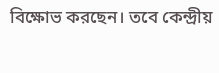বিক্ষোভ করছেন। তবে কেন্দ্রীয়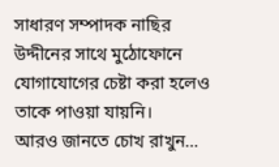সাধারণ সম্পাদক নাছির উদ্দীনের সাথে মুঠোফোনে যোগাযোগের চেষ্টা করা হলেও তাকে পাওয়া যায়নি।
আরও জানতে চোখ রাখুন…